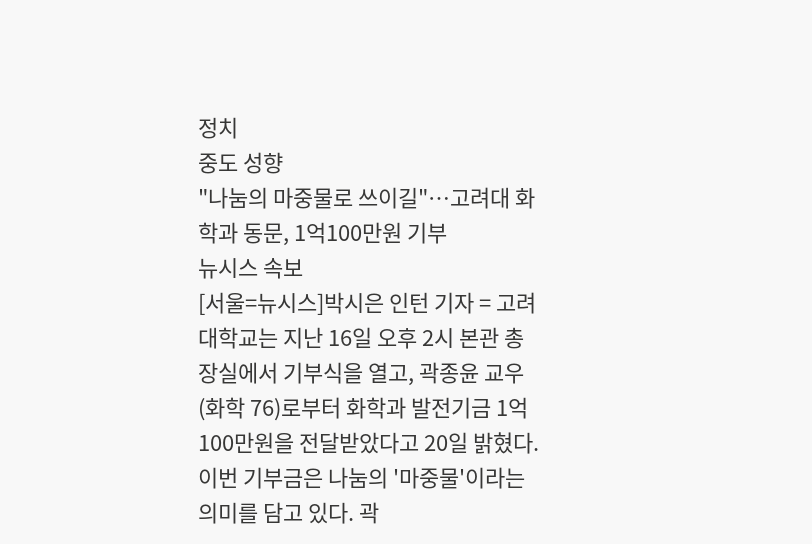정치
중도 성향
"나눔의 마중물로 쓰이길"…고려대 화학과 동문, 1억100만원 기부
뉴시스 속보
[서울=뉴시스]박시은 인턴 기자 = 고려대학교는 지난 16일 오후 2시 본관 총장실에서 기부식을 열고, 곽종윤 교우(화학 76)로부터 화학과 발전기금 1억100만원을 전달받았다고 20일 밝혔다.
이번 기부금은 나눔의 '마중물'이라는 의미를 담고 있다. 곽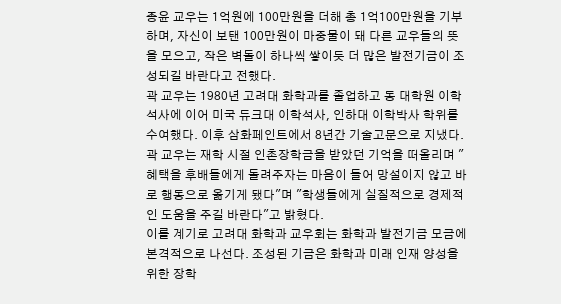종윤 교우는 1억원에 100만원을 더해 총 1억100만원을 기부하며, 자신이 보탠 100만원이 마중물이 돼 다른 교우들의 뜻을 모으고, 작은 벽돌이 하나씩 쌓이듯 더 많은 발전기금이 조성되길 바란다고 전했다.
곽 교우는 1980년 고려대 화학과를 졸업하고 동 대학원 이학석사에 이어 미국 듀크대 이학석사, 인하대 이학박사 학위를 수여했다. 이후 삼화페인트에서 8년간 기술고문으로 지냈다.
곽 교우는 재학 시절 인촌장학금을 받았던 기억을 떠올리며 "혜택을 후배들에게 돌려주자는 마음이 들어 망설이지 않고 바로 행동으로 옮기게 됐다"며 "학생들에게 실질적으로 경제적인 도움을 주길 바란다"고 밝혔다.
이를 계기로 고려대 화학과 교우회는 화학과 발전기금 모금에 본격적으로 나선다. 조성된 기금은 화학과 미래 인재 양성을 위한 장학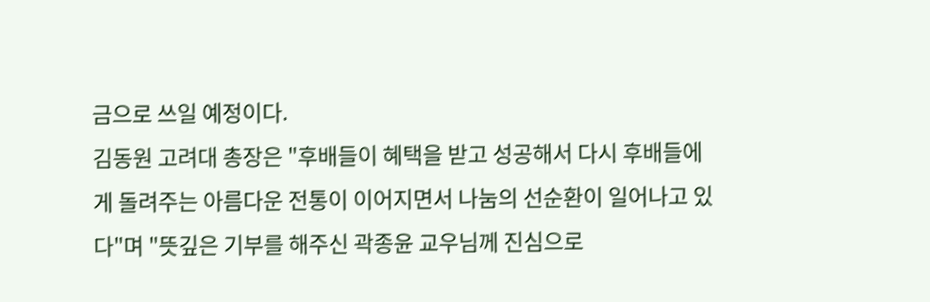금으로 쓰일 예정이다.
김동원 고려대 총장은 "후배들이 혜택을 받고 성공해서 다시 후배들에게 돌려주는 아름다운 전통이 이어지면서 나눔의 선순환이 일어나고 있다"며 "뜻깊은 기부를 해주신 곽종윤 교우님께 진심으로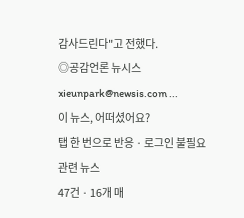감사드린다"고 전했다.
◎공감언론 뉴시스 xieunpark@newsis.com ...
이 뉴스, 어떠셨어요?
탭 한 번으로 반응 · 로그인 불필요
관련 뉴스
47건 · 16개 매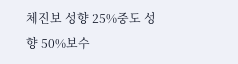체진보 성향 25%중도 성향 50%보수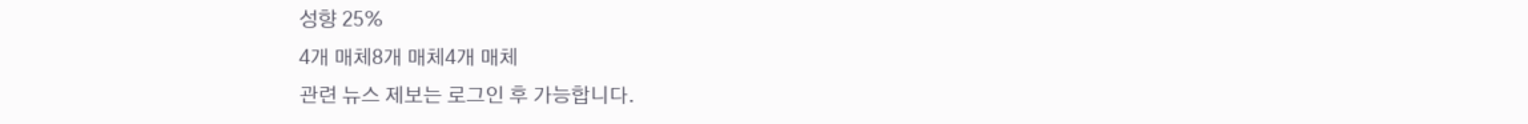성향 25%
4개 매체8개 매체4개 매체
관련 뉴스 제보는 로그인 후 가능합니다.